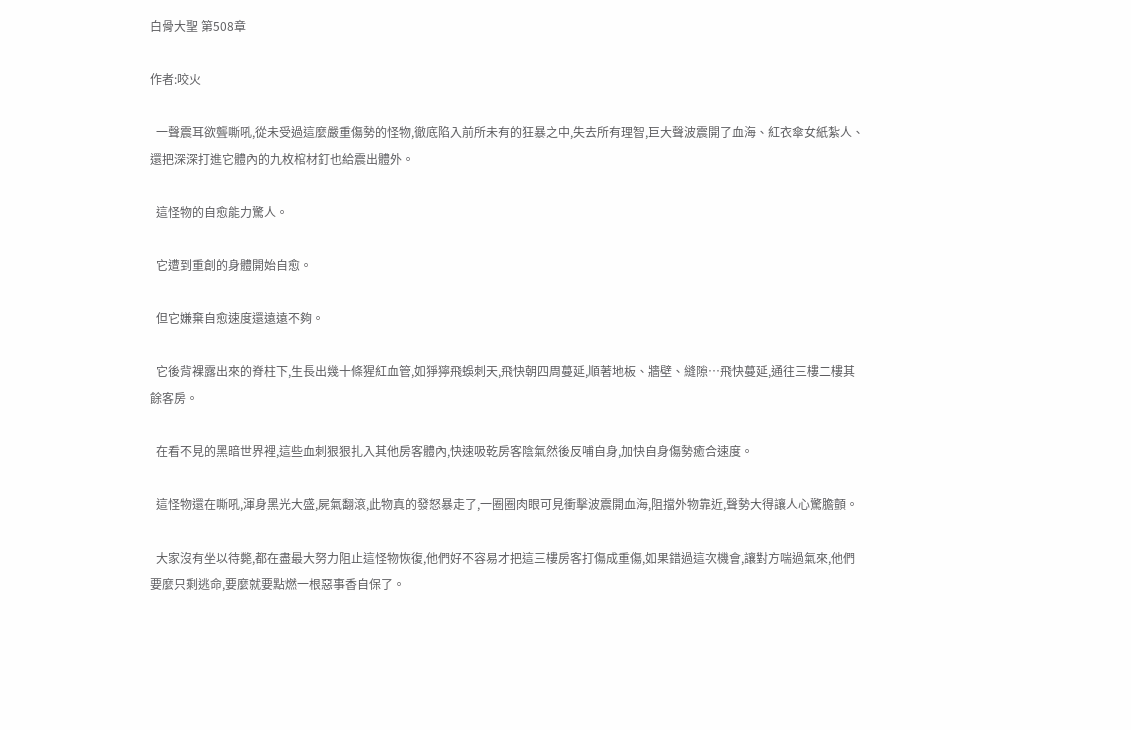白骨大聖 第508章

作者:咬火

  一聲震耳欲聾嘶吼,從未受過這麼嚴重傷勢的怪物,徹底陷入前所未有的狂暴之中,失去所有理智,巨大聲波震開了血海、紅衣傘女紙紮人、還把深深打進它體內的九枚棺材釘也給震出體外。

  這怪物的自愈能力驚人。

  它遭到重創的身體開始自愈。

  但它嫌棄自愈速度還遠遠不夠。

  它後背裸露出來的脊柱下,生長出幾十條猩紅血管,如猙獰飛蜈刺天,飛快朝四周蔓延,順著地板、牆壁、縫隙…飛快蔓延,通往三樓二樓其餘客房。

  在看不見的黑暗世界裡,這些血刺狠狠扎入其他房客體內,快速吸乾房客陰氣然後反哺自身,加快自身傷勢癒合速度。

  這怪物還在嘶吼,渾身黑光大盛,屍氣翻滾,此物真的發怒暴走了,一圈圈肉眼可見衝擊波震開血海,阻擋外物靠近,聲勢大得讓人心驚膽顫。

  大家沒有坐以待斃,都在盡最大努力阻止這怪物恢復,他們好不容易才把這三樓房客打傷成重傷,如果錯過這次機會,讓對方喘過氣來,他們要麼只剩逃命,要麼就要點燃一根惡事香自保了。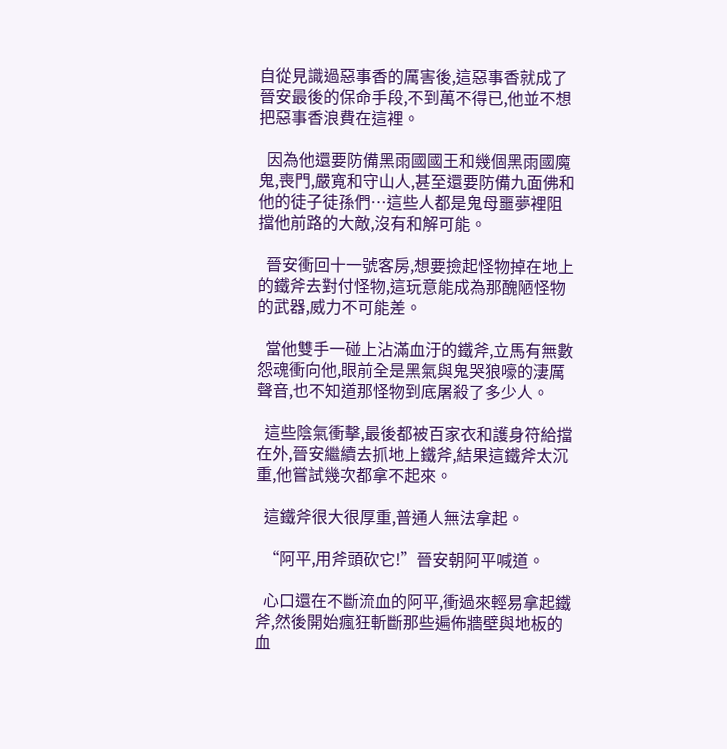自從見識過惡事香的厲害後,這惡事香就成了晉安最後的保命手段,不到萬不得已,他並不想把惡事香浪費在這裡。

  因為他還要防備黑雨國國王和幾個黑雨國魔鬼,喪門,嚴寬和守山人,甚至還要防備九面佛和他的徒子徒孫們…這些人都是鬼母噩夢裡阻擋他前路的大敵,沒有和解可能。

  晉安衝回十一號客房,想要撿起怪物掉在地上的鐵斧去對付怪物,這玩意能成為那醜陋怪物的武器,威力不可能差。

  當他雙手一碰上沾滿血汙的鐵斧,立馬有無數怨魂衝向他,眼前全是黑氣與鬼哭狼嚎的淒厲聲音,也不知道那怪物到底屠殺了多少人。

  這些陰氣衝擊,最後都被百家衣和護身符給擋在外,晉安繼續去抓地上鐵斧,結果這鐵斧太沉重,他嘗試幾次都拿不起來。

  這鐵斧很大很厚重,普通人無法拿起。

  “阿平,用斧頭砍它!”晉安朝阿平喊道。

  心口還在不斷流血的阿平,衝過來輕易拿起鐵斧,然後開始瘋狂斬斷那些遍佈牆壁與地板的血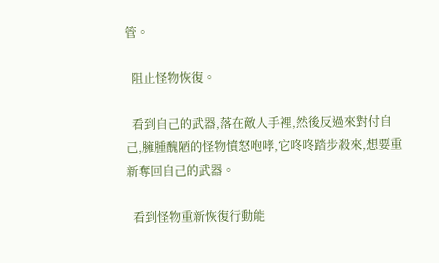管。

  阻止怪物恢復。

  看到自己的武器,落在敵人手裡,然後反過來對付自己,臃腫醜陋的怪物憤怒咆哮,它咚咚踏步殺來,想要重新奪回自己的武器。

  看到怪物重新恢復行動能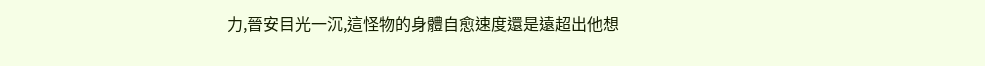力,晉安目光一沉,這怪物的身體自愈速度還是遠超出他想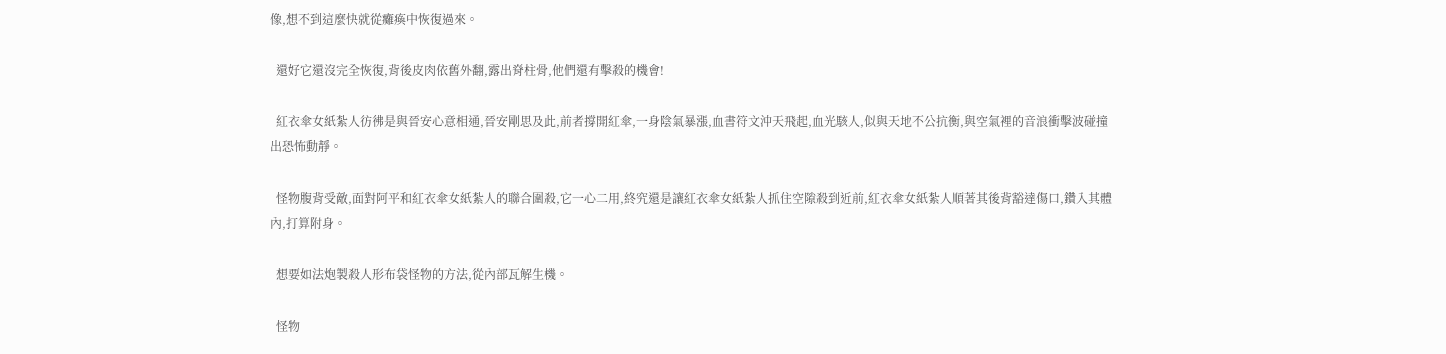像,想不到這麼快就從癱瘓中恢復過來。

  還好它還沒完全恢復,背後皮肉依舊外翻,露出脊柱骨,他們還有擊殺的機會!

  紅衣傘女紙紮人彷彿是與晉安心意相通,晉安剛思及此,前者撐開紅傘,一身陰氣暴漲,血書符文沖天飛起,血光駭人,似與天地不公抗衡,與空氣裡的音浪衝擊波碰撞出恐怖動靜。

  怪物腹背受敵,面對阿平和紅衣傘女紙紮人的聯合圍殺,它一心二用,終究還是讓紅衣傘女紙紮人抓住空隙殺到近前,紅衣傘女紙紮人順著其後背豁達傷口,鑽入其體內,打算附身。

  想要如法炮製殺人形布袋怪物的方法,從內部瓦解生機。

  怪物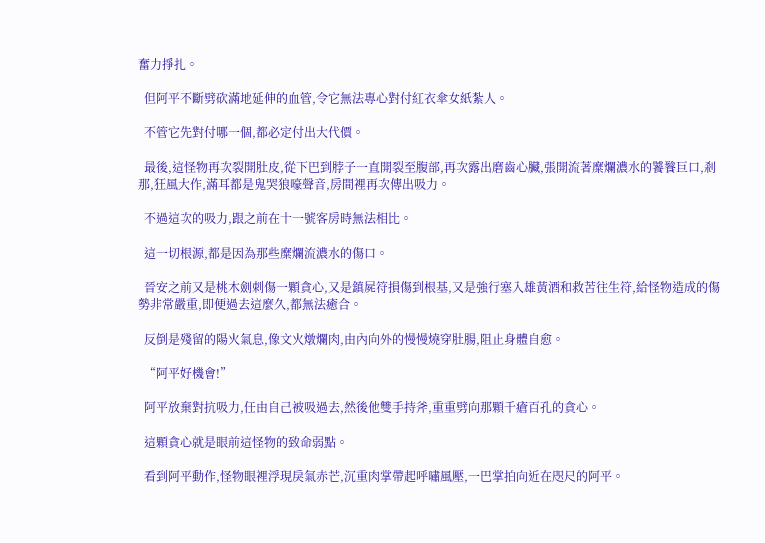奮力掙扎。

  但阿平不斷劈砍滿地延伸的血管,令它無法專心對付紅衣傘女紙紮人。

  不管它先對付哪一個,都必定付出大代價。

  最後,這怪物再次裂開肚皮,從下巴到脖子一直開裂至腹部,再次露出磨齒心臟,張開流著糜爛濃水的饕餮巨口,剎那,狂風大作,滿耳都是鬼哭狼嚎聲音,房間裡再次傳出吸力。

  不過這次的吸力,跟之前在十一號客房時無法相比。

  這一切根源,都是因為那些糜爛流濃水的傷口。

  晉安之前又是桃木劍刺傷一顆貪心,又是鎮屍符損傷到根基,又是強行塞入雄黃酒和救苦往生符,給怪物造成的傷勢非常嚴重,即便過去這麼久,都無法癒合。

  反倒是殘留的陽火氣息,像文火燉爛肉,由內向外的慢慢燒穿肚腸,阻止身體自愈。

  “阿平好機會!”

  阿平放棄對抗吸力,任由自己被吸過去,然後他雙手持斧,重重劈向那顆千瘡百孔的貪心。

  這顆貪心就是眼前這怪物的致命弱點。

  看到阿平動作,怪物眼裡浮現戾氣赤芒,沉重肉掌帶起呼嘯風壓,一巴掌拍向近在咫尺的阿平。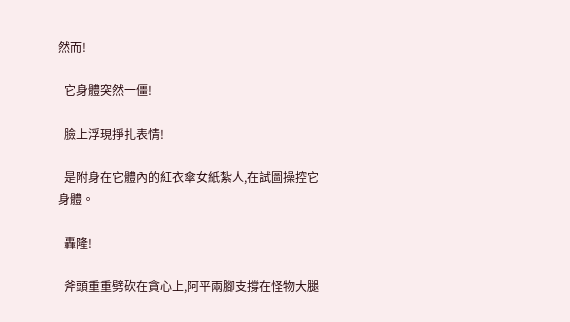然而!

  它身體突然一僵!

  臉上浮現掙扎表情!

  是附身在它體內的紅衣傘女紙紮人,在試圖操控它身體。

  轟隆!

  斧頭重重劈砍在貪心上,阿平兩腳支撐在怪物大腿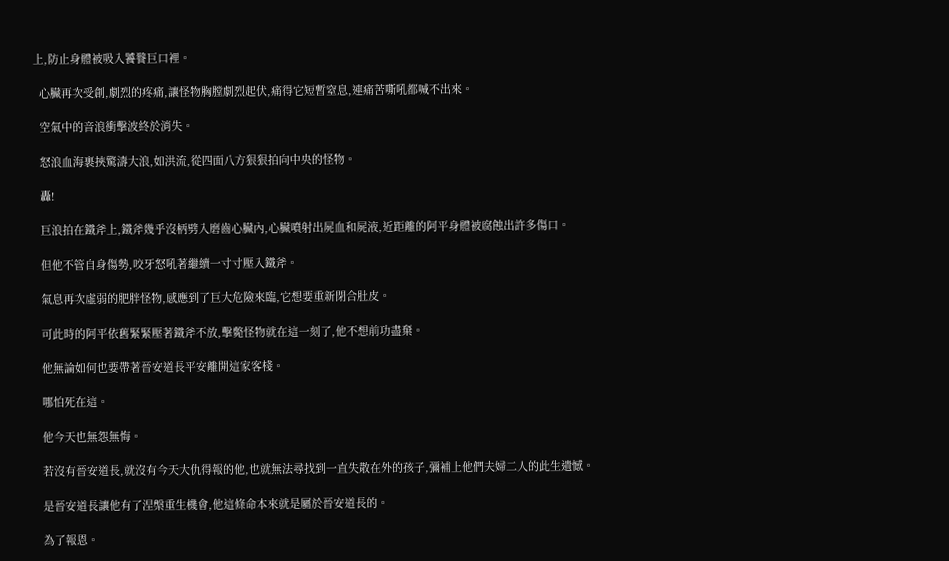上,防止身體被吸入饕餮巨口裡。

  心臟再次受創,劇烈的疼痛,讓怪物胸膛劇烈起伏,痛得它短暫窒息,連痛苦嘶吼都喊不出來。

  空氣中的音浪衝擊波終於消失。

  怒浪血海裹挾驚濤大浪,如洪流,從四面八方狠狠拍向中央的怪物。

  轟!

  巨浪拍在鐵斧上,鐵斧幾乎沒柄劈入磨齒心臟內,心臟噴射出屍血和屍液,近距離的阿平身體被腐蝕出許多傷口。

  但他不管自身傷勢,咬牙怒吼著繼續一寸寸壓入鐵斧。

  氣息再次虛弱的肥胖怪物,感應到了巨大危險來臨,它想要重新閉合肚皮。

  可此時的阿平依舊緊緊壓著鐵斧不放,擊斃怪物就在這一刻了,他不想前功盡棄。

  他無論如何也要帶著晉安道長平安離開這家客棧。

  哪怕死在這。

  他今天也無怨無悔。

  若沒有晉安道長,就沒有今天大仇得報的他,也就無法尋找到一直失散在外的孩子,彌補上他們夫婦二人的此生遺憾。

  是晉安道長讓他有了涅槃重生機會,他這條命本來就是屬於晉安道長的。

  為了報恩。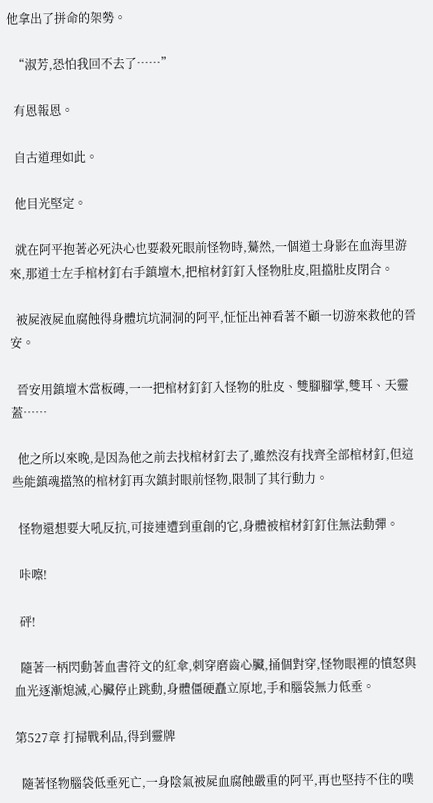他拿出了拼命的架勢。

  “淑芳,恐怕我回不去了……”

  有恩報恩。

  自古道理如此。

  他目光堅定。

  就在阿平抱著必死決心也要殺死眼前怪物時,驀然,一個道士身影在血海里游來,那道士左手棺材釘右手鎮壇木,把棺材釘釘入怪物肚皮,阻擋肚皮閉合。

  被屍液屍血腐蝕得身體坑坑洞洞的阿平,怔怔出神看著不顧一切游來救他的晉安。

  晉安用鎮壇木當板磚,一一把棺材釘釘入怪物的肚皮、雙腳腳掌,雙耳、天靈蓋……

  他之所以來晚,是因為他之前去找棺材釘去了,雖然沒有找齊全部棺材釘,但這些能鎮魂擋煞的棺材釘再次鎮封眼前怪物,限制了其行動力。

  怪物還想要大吼反抗,可接連遭到重創的它,身體被棺材釘釘住無法動彈。

  咔嚓!

  砰!

  隨著一柄閃動著血書符文的紅傘,刺穿磨齒心臟,捅個對穿,怪物眼裡的憤怒與血光逐漸熄滅,心臟停止跳動,身體僵硬矗立原地,手和腦袋無力低垂。

第527章 打掃戰利品,得到靈牌

  隨著怪物腦袋低垂死亡,一身陰氣被屍血腐蝕嚴重的阿平,再也堅持不住的噗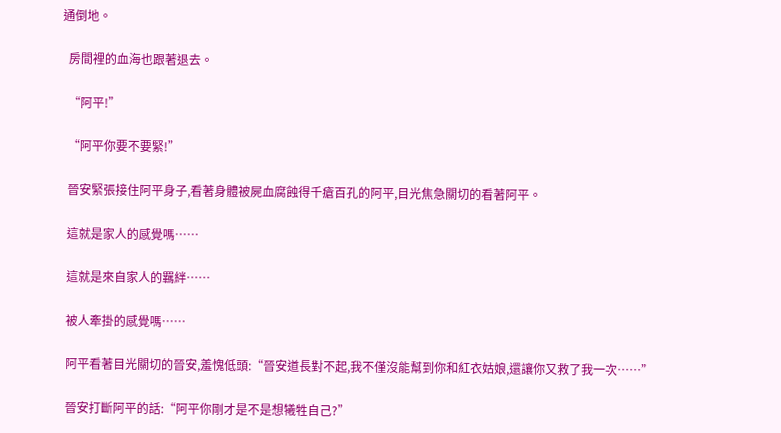通倒地。

  房間裡的血海也跟著退去。

  “阿平!”

  “阿平你要不要緊!”

  晉安緊張接住阿平身子,看著身體被屍血腐蝕得千瘡百孔的阿平,目光焦急關切的看著阿平。

  這就是家人的感覺嗎……

  這就是來自家人的羈絆……

  被人牽掛的感覺嗎……

  阿平看著目光關切的晉安,羞愧低頭:“晉安道長對不起,我不僅沒能幫到你和紅衣姑娘,還讓你又救了我一次……”

  晉安打斷阿平的話:“阿平你剛才是不是想犧牲自己?”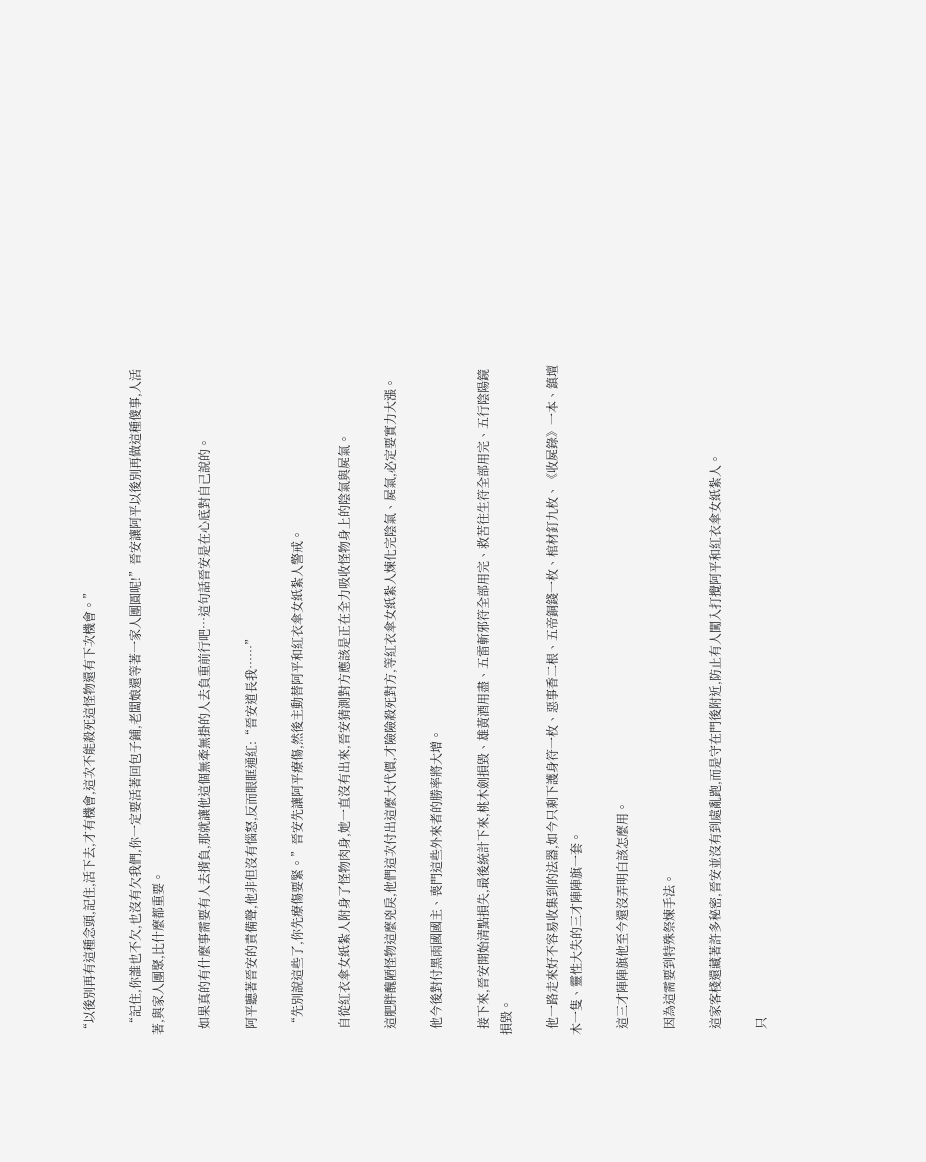“以後別再有這種念頭,記住,活下去,才有機會,這次不能殺死這怪物還有下次機會。”

  “記住,你誰也不欠,也沒有欠我們,你一定要活著回包子鋪,老闆娘還等著一家人團圓呢!”晉安讓阿平以後別再做這種傻事,人活著,與家人團聚,比什麼都重要。

  如果真的有什麼事需要有人去揹負,那就讓他這個無牽無掛的人去負重前行吧…這句話晉安是在心底對自己說的。

  阿平聽著晉安的責備聲,他非但沒有惱怒,反而眼眶通紅:“晉安道長我……”

  “先別說這些了,你先療傷要緊。”晉安先讓阿平療傷,然後主動替阿平和紅衣傘女紙紮人警戒。

  自從紅衣傘女紙紮人附身了怪物肉身,她一直沒有出來,晉安猜測對方應該是正在全力吸收怪物身上的陰氣與屍氣。

  這肥胖醜陋怪物這麼兇戾,他們這次付出這麼大代價,才險險殺死對方,等紅衣傘女紙紮人煉化完陰氣、屍氣,必定要實力大漲。

  他今後對付黑雨國國主、喪門這些外來者的勝率將大增。

  接下來,晉安開始清點損失,最後統計下來,桃木劍損毀、雄黃酒用盡、五雷斬邪符全部用完、救苦往生符全部用完、五行陰陽鏡損毀。

  他一路走來好不容易收集到的法器,如今只剩下護身符一枚、惡事香二根、五帝銅錢一枚、棺材釘九枚、《收屍錄》一本、鎮壇木一隻、靈性大失的三才陣陣旗一套。

  這三才陣陣旗他至今還沒弄明白該怎麼用。

  因為這需要到特殊祭煉手法。

  這家客棧還藏著許多秘密,晉安並沒有到處亂跑,而是守在門後附近,防止有人闖入打攪阿平和紅衣傘女紙紮人。

  只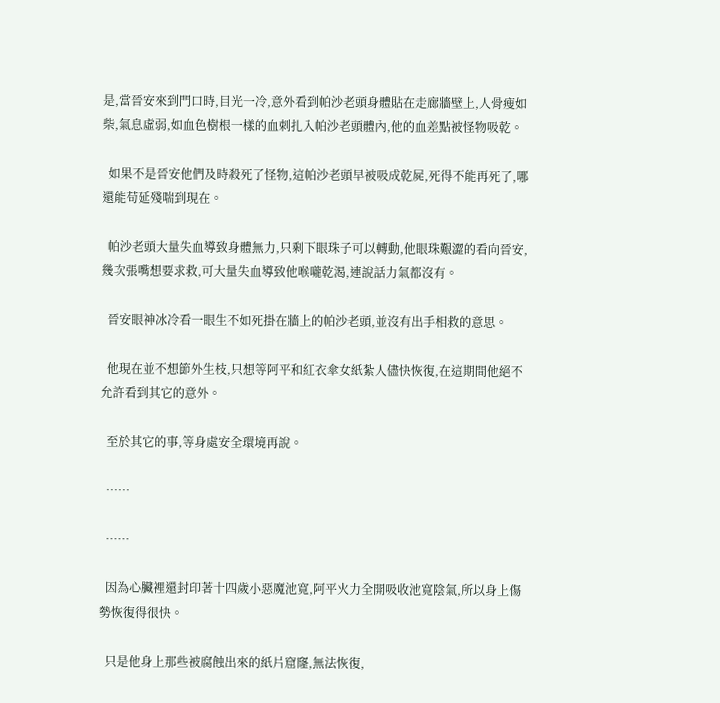是,當晉安來到門口時,目光一冷,意外看到帕沙老頭身體貼在走廊牆壁上,人骨瘦如柴,氣息虛弱,如血色樹根一樣的血刺扎入帕沙老頭體內,他的血差點被怪物吸乾。

  如果不是晉安他們及時殺死了怪物,這帕沙老頭早被吸成乾屍,死得不能再死了,哪還能苟延殘喘到現在。

  帕沙老頭大量失血導致身體無力,只剩下眼珠子可以轉動,他眼珠艱澀的看向晉安,幾次張嘴想要求救,可大量失血導致他喉嚨乾渴,連說話力氣都沒有。

  晉安眼神冰冷看一眼生不如死掛在牆上的帕沙老頭,並沒有出手相救的意思。

  他現在並不想節外生枝,只想等阿平和紅衣傘女紙紮人儘快恢復,在這期間他絕不允許看到其它的意外。

  至於其它的事,等身處安全環境再說。

  ……

  ……

  因為心臟裡還封印著十四歲小惡魔池寬,阿平火力全開吸收池寬陰氣,所以身上傷勢恢復得很快。

  只是他身上那些被腐蝕出來的紙片窟窿,無法恢復,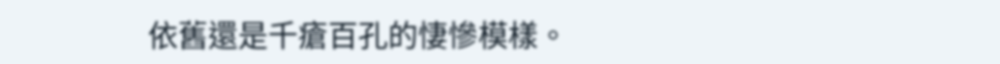依舊還是千瘡百孔的悽慘模樣。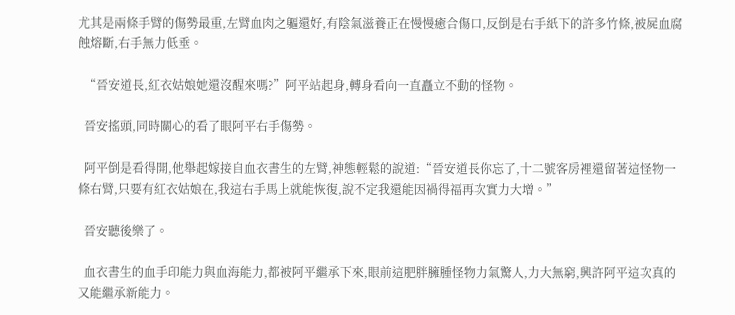尤其是兩條手臂的傷勢最重,左臂血肉之軀還好,有陰氣滋養正在慢慢癒合傷口,反倒是右手紙下的許多竹條,被屍血腐蝕熔斷,右手無力低垂。

  “晉安道長,紅衣姑娘她還沒醒來嗎?”阿平站起身,轉身看向一直矗立不動的怪物。

  晉安搖頭,同時關心的看了眼阿平右手傷勢。

  阿平倒是看得開,他舉起嫁接自血衣書生的左臂,神態輕鬆的說道:“晉安道長你忘了,十二號客房裡還留著這怪物一條右臂,只要有紅衣姑娘在,我這右手馬上就能恢復,說不定我還能因禍得福再次實力大增。”

  晉安聽後樂了。

  血衣書生的血手印能力與血海能力,都被阿平繼承下來,眼前這肥胖臃腫怪物力氣驚人,力大無窮,興許阿平這次真的又能繼承新能力。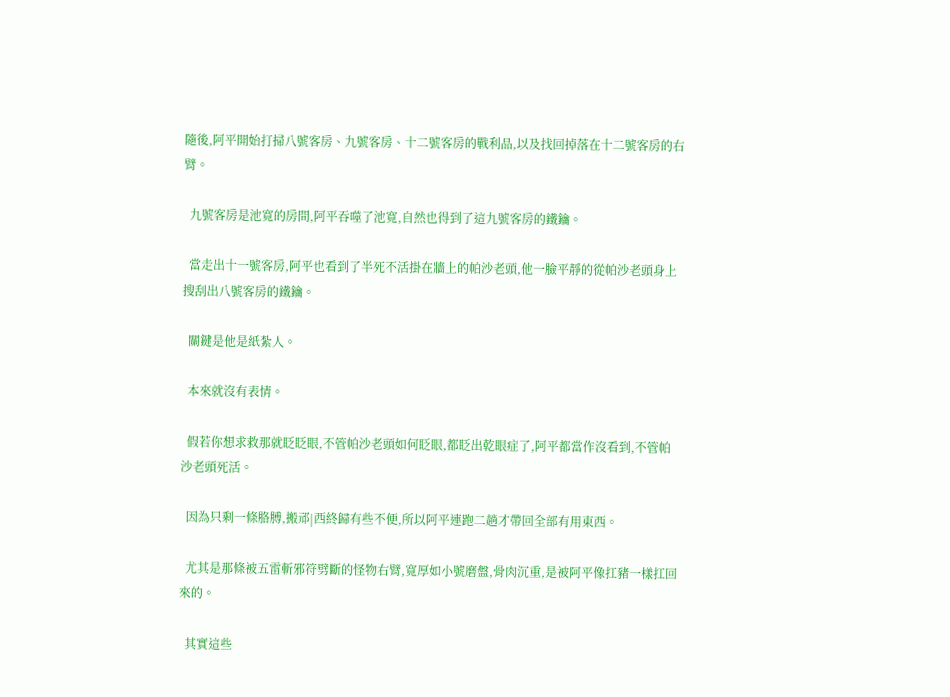隨後,阿平開始打掃八號客房、九號客房、十二號客房的戰利品,以及找回掉落在十二號客房的右臂。

  九號客房是池寬的房間,阿平吞噬了池寬,自然也得到了這九號客房的鐵鑰。

  當走出十一號客房,阿平也看到了半死不活掛在牆上的帕沙老頭,他一臉平靜的從帕沙老頭身上搜刮出八號客房的鐵鑰。

  關鍵是他是紙紮人。

  本來就沒有表情。

  假若你想求救那就眨眨眼,不管帕沙老頭如何眨眼,都眨出乾眼症了,阿平都當作沒看到,不管帕沙老頭死活。

  因為只剩一條胳膊,搬邧|西終歸有些不便,所以阿平連跑二趟才帶回全部有用東西。

  尤其是那條被五雷斬邪符劈斷的怪物右臂,寬厚如小號磨盤,骨肉沉重,是被阿平像扛豬一樣扛回來的。

  其實這些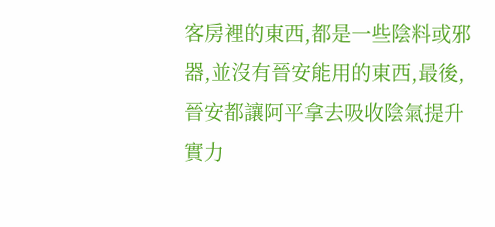客房裡的東西,都是一些陰料或邪器,並沒有晉安能用的東西,最後,晉安都讓阿平拿去吸收陰氣提升實力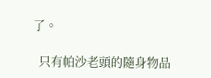了。

  只有帕沙老頭的隨身物品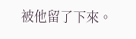被他留了下來。